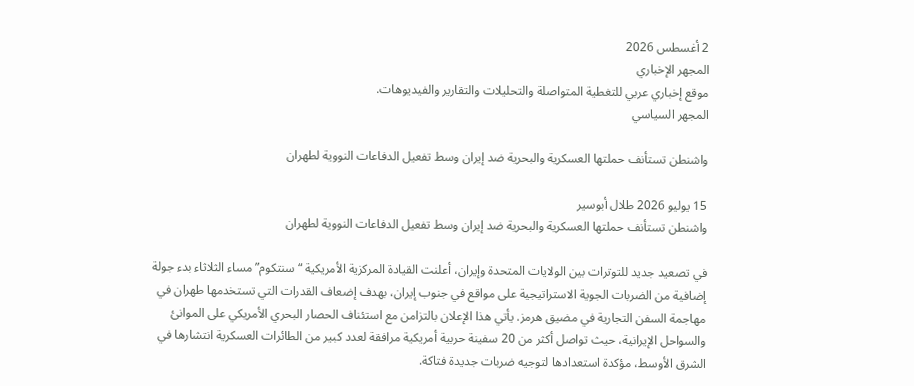2 أغسطس 2026
المجهر الإخباري
موقع إخباري عربي للتغطية المتواصلة والتحليلات والتقارير والفيديوهات.
المجهر السياسي

واشنطن تستأنف حملتها العسكرية والبحرية ضد إيران وسط تفعيل الدفاعات النووية لطهران

15 يوليو 2026 طلال أبوسير
واشنطن تستأنف حملتها العسكرية والبحرية ضد إيران وسط تفعيل الدفاعات النووية لطهران

في تصعيد جديد للتوترات بين الولايات المتحدة وإيران، أعلنت القيادة المركزية الأمريكية “سنتكوم” مساء الثلاثاء بدء جولة إضافية من الضربات الجوية الاستراتيجية على مواقع في جنوب إيران، بهدف إضعاف القدرات التي تستخدمها طهران في مهاجمة السفن التجارية في مضيق هرمز. يأتي هذا الإعلان بالتزامن مع استئناف الحصار البحري الأمريكي على الموانئ والسواحل الإيرانية، حيث تواصل أكثر من 20 سفينة حربية أمريكية مرافقة لعدد كبير من الطائرات العسكرية انتشارها في الشرق الأوسط، مؤكدة استعدادها لتوجيه ضربات جديدة فتاكة.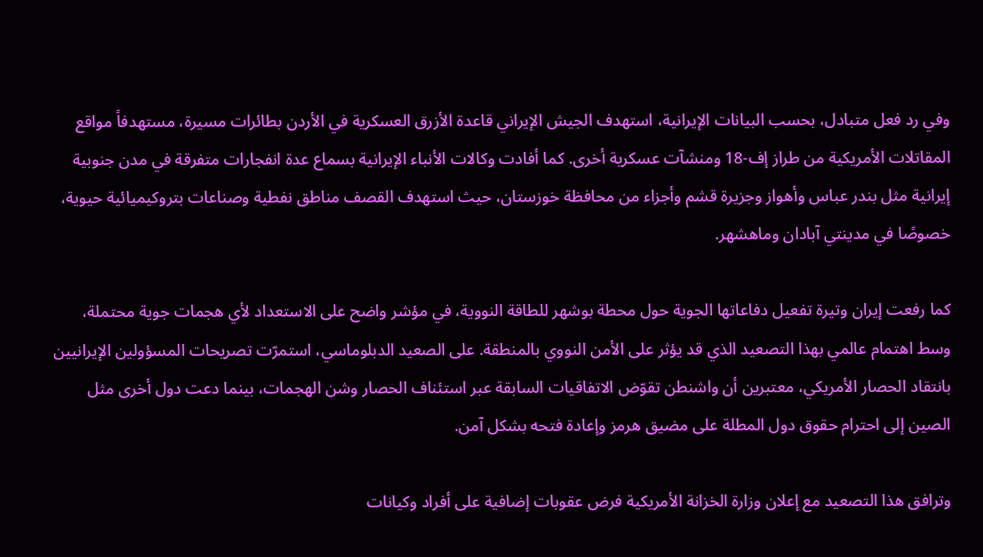وفي رد فعل متبادل، بحسب البيانات الإيرانية، استهدف الجيش الإيراني قاعدة الأزرق العسكرية في الأردن بطائرات مسيرة، مستهدفاً مواقع المقاتلات الأمريكية من طراز إف-18 ومنشآت عسكرية أخرى. كما أفادت وكالات الأنباء الإيرانية بسماع عدة انفجارات متفرقة في مدن جنوبية إيرانية مثل بندر عباس وأهواز وجزيرة قشم وأجزاء من محافظة خوزستان، حيث استهدف القصف مناطق نفطية وصناعات بتروكيميائية حيوية، خصوصًا في مدينتي آبادان وماهشهر.

كما رفعت إيران وتيرة تفعيل دفاعاتها الجوية حول محطة بوشهر للطاقة النووية، في مؤشر واضح على الاستعداد لأي هجمات جوية محتملة، وسط اهتمام عالمي بهذا التصعيد الذي قد يؤثر على الأمن النووي بالمنطقة. على الصعيد الدبلوماسي، استمرّت تصريحات المسؤولين الإيرانيين بانتقاد الحصار الأمريكي، معتبرين أن واشنطن تقوّض الاتفاقيات السابقة عبر استئناف الحصار وشن الهجمات، بينما دعت دول أخرى مثل الصين إلى احترام حقوق دول المطلة على مضيق هرمز وإعادة فتحه بشكل آمن.

وترافق هذا التصعيد مع إعلان وزارة الخزانة الأمريكية فرض عقوبات إضافية على أفراد وكيانات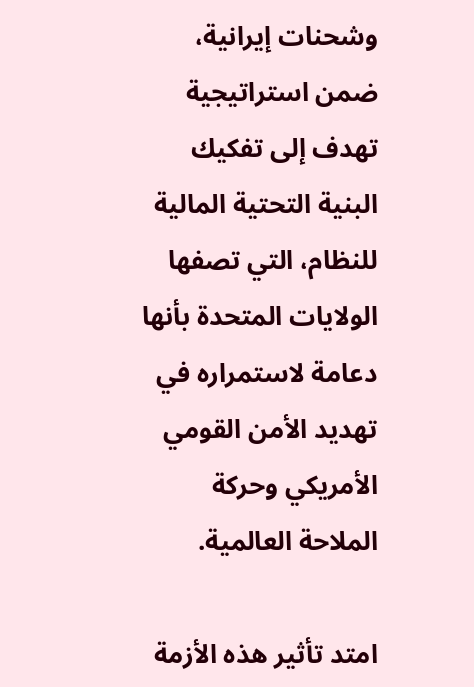وشحنات إيرانية، ضمن استراتيجية تهدف إلى تفكيك البنية التحتية المالية للنظام، التي تصفها الولايات المتحدة بأنها دعامة لاستمراره في تهديد الأمن القومي الأمريكي وحركة الملاحة العالمية.

امتد تأثير هذه الأزمة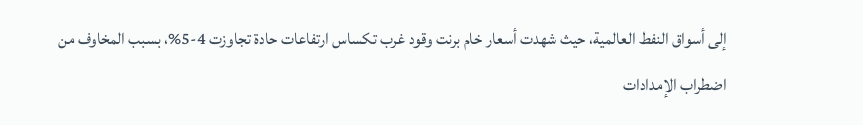إلى أسواق النفط العالمية، حيث شهدت أسعار خام برنت وقود غرب تكساس ارتفاعات حادة تجاوزت 4-5%، بسبب المخاوف من اضطراب الإمدادات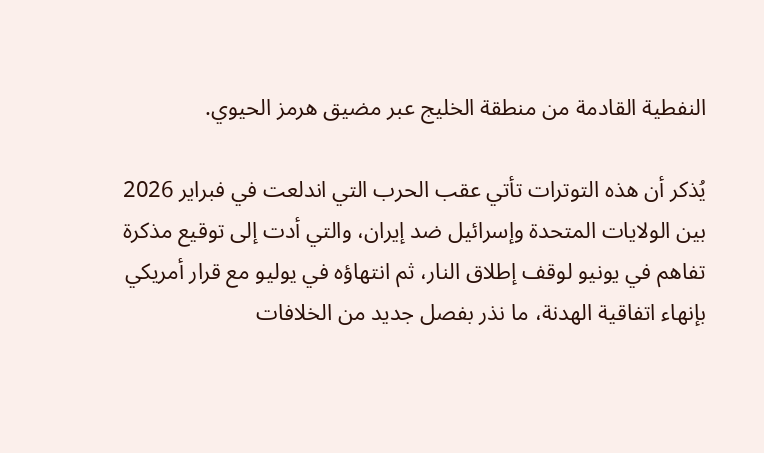النفطية القادمة من منطقة الخليج عبر مضيق هرمز الحيوي.

يُذكر أن هذه التوترات تأتي عقب الحرب التي اندلعت في فبراير 2026 بين الولايات المتحدة وإسرائيل ضد إيران، والتي أدت إلى توقيع مذكرة تفاهم في يونيو لوقف إطلاق النار، ثم انتهاؤه في يوليو مع قرار أمريكي بإنهاء اتفاقية الهدنة، ما نذر بفصل جديد من الخلافات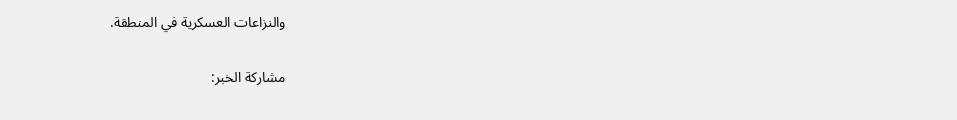والنزاعات العسكرية في المنطقة.

مشاركة الخبر: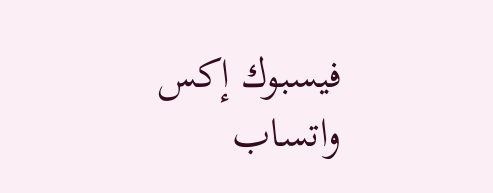فيسبوك إكس واتساب